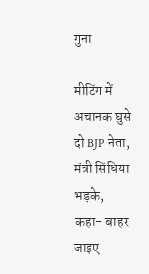गुना

मीटिंग में अचानक घुसे दो BJP नेता, मंत्री सिंधिया भड़के, कहा- बाहर जाइए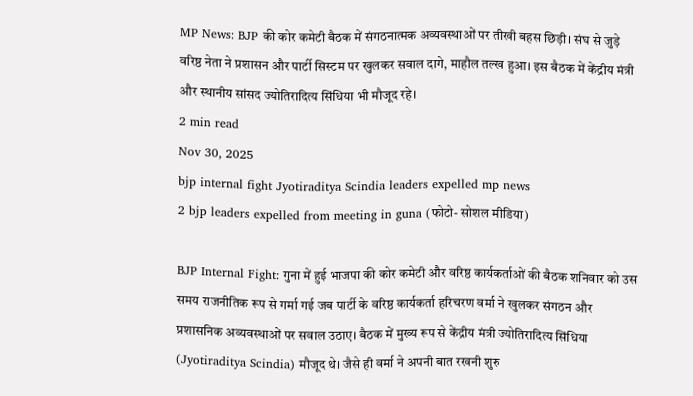MP News: BJP की कोर कमेटी बैठक में संगठनात्मक अव्यवस्थाओं पर तीखी बहस छिड़ी। संघ से जुड़े वरिष्ठ नेता ने प्रशासन और पार्टी सिस्टम पर खुलकर सवाल दागे, माहौल तल्ख हुआ। इस बैठक में केंद्रीय मंत्री और स्थानीय सांसद ज्योतिरादित्य सिंधिया भी मौजूद रहे।
2 min read
Nov 30, 2025
bjp internal fight Jyotiraditya Scindia leaders expelled mp news
2 bjp leaders expelled from meeting in guna (फोटो- सोशल मीडिया)

BJP Internal Fight: गुना में हुई भाजपा की कोर कमेटी और वरिष्ठ कार्यकर्ताओं की बैठक शनिवार को उस समय राजनीतिक रूप से गर्मा गई जब पार्टी के वरिष्ठ कार्यकर्ता हरिचरण वर्मा ने खुलकर संगठन और प्रशासनिक अव्यवस्थाओं पर सवाल उठाए। बैठक में मुख्य रूप से केंद्रीय मंत्री ज्योतिरादित्य सिंधिया (Jyotiraditya Scindia) मौजूद थे। जैसे ही वर्मा ने अपनी बात रखनी शुरु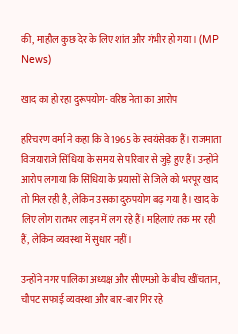की, माहौल कुछ देर के लिए शांत और गंभीर हो गया। (MP News)

खाद का हो रहा दुरूपयोग- वरिष्ठ नेता का आरोप

हरिचरण वर्मा ने कहा कि वे 1965 के स्वयंसेवक हैं। राजमाता विजयाराजे सिंधिया के समय से परिवार से जुड़े हुए हैं। उन्होंने आरोप लगाया कि सिंधिया के प्रयासों से जिले को भरपूर खाद तो मिल रही है, लेकिन उसका दुरुपयोग बढ़ गया है। खाद के लिए लोग रातभर लाइन में लग रहे हैं। महिलाएं तक मर रही हैं, लेकिन व्यवस्था में सुधार नहीं।

उन्होंने नगर पालिका अध्यक्ष और सीएमओ के बीच खींचतान, चौपट सफाई व्यवस्था और बार-बार गिर रहे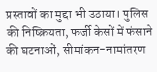प्रस्तावों का मुद्दा भी उठाया। पुलिस की निष्क्रियता, फर्जी केसों में फंसाने की घटनाओं, सीमांकन-नामांतरण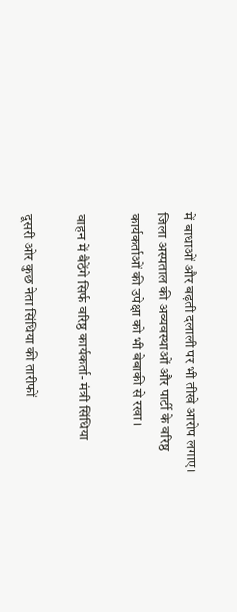में बाधाओं और बढ़ती दलाली पर भी तीखे आरोप लगाए। जिला अस्पताल की अव्यवस्थाओं और पार्टी के वरिष्ठ कार्यकर्ताओं की उपेक्षा को भी बेबाकी से रखा।

वाहन में बैठेंगे सिर्फ वरिष्ठ कार्यकर्ता- मंत्री सिंधिया

दूसरी ओर कुछ नेता सिंधिया की तारीफों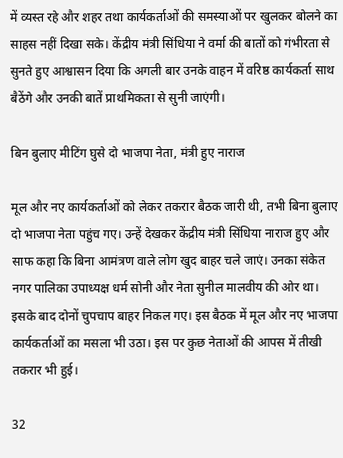में व्यस्त रहे और शहर तथा कार्यकर्ताओं की समस्याओं पर खुलकर बोलने का साहस नहीं दिखा सके। केंद्रीय मंत्री सिंधिया ने वर्मा की बातों को गंभीरता से सुनते हुए आश्वासन दिया कि अगली बार उनके वाहन में वरिष्ठ कार्यकर्ता साथ बैठेंगे और उनकी बातें प्राथमिकता से सुनी जाएंगी।

बिन बुलाए मीटिंग घुसे दो भाजपा नेता, मंत्री हुए नाराज

मूल और नए कार्यकर्ताओं को लेकर तकरार बैठक जारी थी, तभी बिना बुलाए दो भाजपा नेता पहुंच गए। उन्हें देखकर केंद्रीय मंत्री सिंधिया नाराज हुए और साफ कहा कि बिना आमंत्रण वाले लोग खुद बाहर चले जाएं। उनका संकेत नगर पालिका उपाध्यक्ष धर्म सोनी और नेता सुनील मालवीय की ओर था। इसके बाद दोनों चुपचाप बाहर निकल गए। इस बैठक में मूल और नए भाजपा कार्यकर्ताओं का मसला भी उठा। इस पर कुछ नेताओं की आपस में तीखी तकरार भी हुई।

32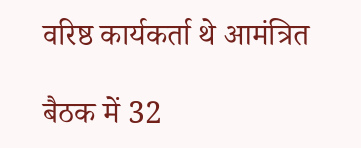वरिष्ठ कार्यकर्ता थे आमंत्रित

बैठक में 32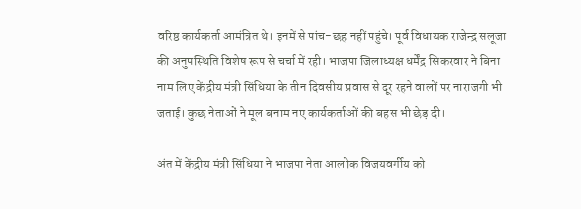वरिष्ठ कार्यकर्ता आमंत्रित थे। इनमें से पांच-छह नहीं पहुंचे। पूर्व विधायक राजेन्द्र सलूजा की अनुपस्थिति विशेष रूप से चर्चा में रही। भाजपा जिलाध्यक्ष धर्मेंद्र सिकरवार ने बिना नाम लिए केंद्रीय मंत्री सिंधिया के तीन दिवसीय प्रवास से दूर रहने वालों पर नाराजगी भी जताई। कुछ नेताओं ने मूल बनाम नए कार्यकर्ताओं की बहस भी छेड़ दी।

अंत में केंद्रीय मंत्री सिंधिया ने भाजपा नेता आलोक विजयवर्गीय को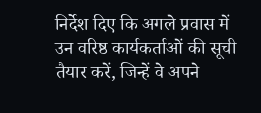निर्देश दिए कि अगले प्रवास में उन वरिष्ठ कार्यकर्ताओं की सूची तैयार करें, जिन्हें वे अपने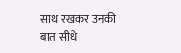साथ रखकर उनकी बात सीधे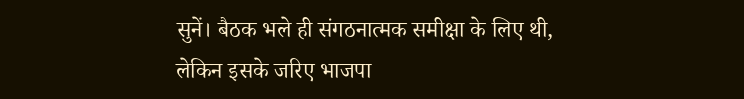सुनें। बैठक भले ही संगठनात्मक समीक्षा के लिए थी, लेकिन इसके जरिए भाजपा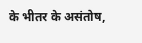के भीतर के असंतोष,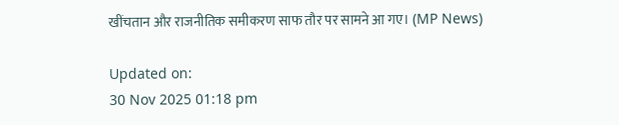खींचतान और राजनीतिक समीकरण साफ तौर पर सामने आ गए। (MP News)

Updated on:
30 Nov 2025 01:18 pm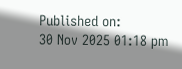Published on:
30 Nov 2025 01:18 pm